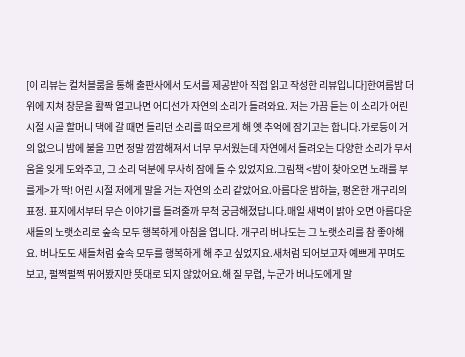[이 리뷰는 컬처블룸을 통해 출판사에서 도서를 제공받아 직접 읽고 작성한 리뷰입니다]한여름밤 더위에 지쳐 창문을 활짝 열고나면 어디선가 자연의 소리가 들려와요. 저는 가끔 듣는 이 소리가 어린 시절 시골 할머니 댁에 갈 때면 들리던 소리를 떠오르게 해 옛 추억에 잠기고는 합니다.가로등이 거의 없으니 밤에 불을 끄면 정말 깜깜해져서 너무 무서웠는데 자연에서 들려오는 다양한 소리가 무서움을 잊게 도와주고, 그 소리 덕분에 무사히 잠에 들 수 있었지요.그림책 <밤이 찾아오면 노래를 부를게>가 딱! 어린 시절 저에게 말을 거는 자연의 소리 같았어요.아름다운 밤하늘, 평온한 개구리의 표정. 표지에서부터 무슨 이야기를 들려줄까 무척 궁금해졌답니다.매일 새벽이 밝아 오면 아름다운 새들의 노랫소리로 숲속 모두 행복하게 아침을 엽니다. 개구리 버나도는 그 노랫소리를 참 좋아해요. 버나도도 새들처럼 숲속 모두를 행복하게 해 주고 싶었지요.새처럼 되어보고자 예쁘게 꾸며도 보고, 펄쩍펄쩍 뛰어봤지만 뜻대로 되지 않았어요.해 질 무렵, 누군가 버나도에게 말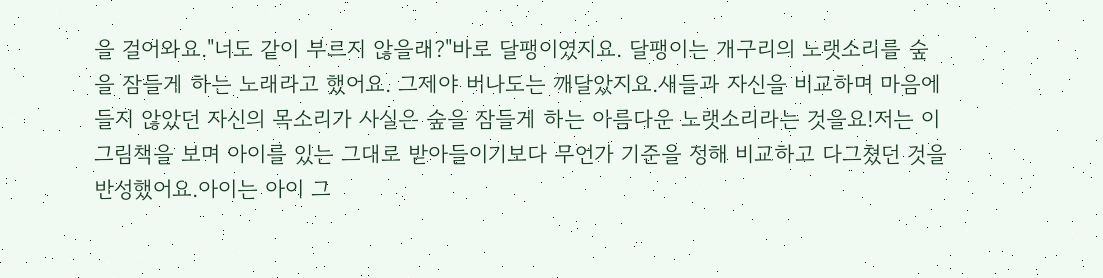을 걸어와요."너도 같이 부르지 않을래?"바로 달팽이였지요. 달팽이는 개구리의 노랫소리를 숲을 잠들게 하는 노래라고 했어요. 그제야 버나도는 깨달았지요.새들과 자신을 비교하며 마음에 들지 않았던 자신의 목소리가 사실은 숲을 잠들게 하는 아름다운 노랫소리라는 것을요!저는 이 그림책을 보며 아이를 있는 그대로 받아들이기보다 무언가 기준을 정해 비교하고 다그쳤던 것을 반성했어요.아이는 아이 그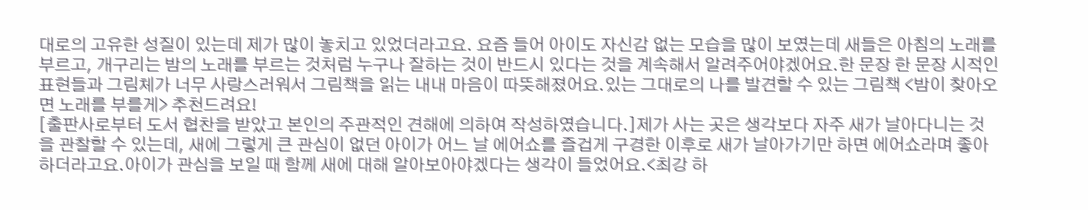대로의 고유한 성질이 있는데 제가 많이 놓치고 있었더라고요. 요즘 들어 아이도 자신감 없는 모습을 많이 보였는데 새들은 아침의 노래를 부르고, 개구리는 밤의 노래를 부르는 것처럼 누구나 잘하는 것이 반드시 있다는 것을 계속해서 알려주어야겠어요.한 문장 한 문장 시적인 표현들과 그림체가 너무 사랑스러워서 그림책을 읽는 내내 마음이 따뜻해졌어요.있는 그대로의 나를 발견할 수 있는 그림책 <밤이 찾아오면 노래를 부를게> 추천드려요!
[출판사로부터 도서 협찬을 받았고 본인의 주관적인 견해에 의하여 작성하였습니다.]제가 사는 곳은 생각보다 자주 새가 날아다니는 것을 관찰할 수 있는데, 새에 그렇게 큰 관심이 없던 아이가 어느 날 에어쇼를 즐겁게 구경한 이후로 새가 날아가기만 하면 에어쇼라며 좋아하더라고요.아이가 관심을 보일 때 함께 새에 대해 알아보아야겠다는 생각이 들었어요.<최강 하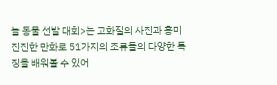늘 동물 선발 대회>는 고화질의 사진과 흥미진진한 만화로 51가지의 조류들의 다양한 특징을 배워볼 수 있어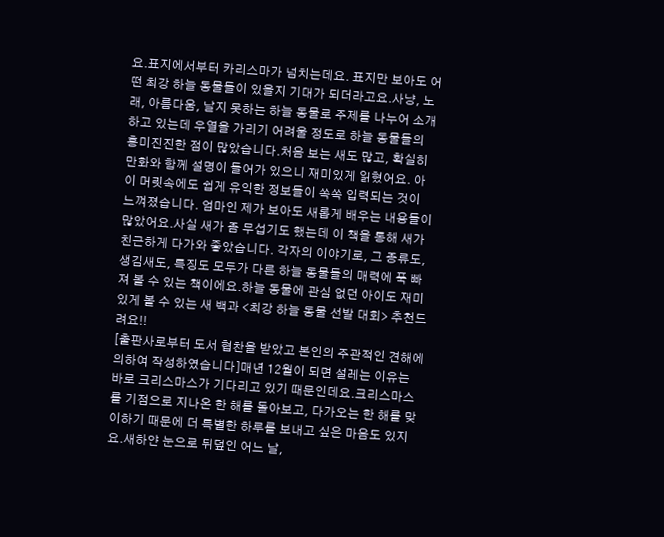요.표지에서부터 카리스마가 넘치는데요. 표지만 보아도 어떤 최강 하늘 동물들이 있을지 기대가 되더라고요.사냥, 노래, 아름다움, 날지 못하는 하늘 동물로 주제를 나누어 소개하고 있는데 우열을 가리기 어려울 정도로 하늘 동물들의 흥미진진한 점이 많았습니다.처음 보는 새도 많고, 확실히 만화와 함께 설명이 들어가 있으니 재미있게 읽혔어요. 아이 머릿속에도 쉽게 유익한 정보들이 쏙쏙 입력되는 것이 느껴졌습니다. 엄마인 제가 보아도 새롭게 배우는 내용들이 많았어요.사실 새가 좀 무섭기도 했는데 이 책을 통해 새가 친근하게 다가와 좋았습니다. 각자의 이야기로, 그 종류도, 생김새도, 특징도 모두가 다른 하늘 동물들의 매력에 푹 빠져 볼 수 있는 책이에요.하늘 동물에 관심 없던 아이도 재미있게 볼 수 있는 새 백과 <최강 하늘 동물 선발 대회> 추천드려요!!
[출판사로부터 도서 협찬을 받았고 본인의 주관적인 견해에 의하여 작성하였습니다]매년 12월이 되면 설레는 이유는 바로 크리스마스가 기다리고 있기 때문인데요.크리스마스를 기점으로 지나온 한 해를 돌아보고, 다가오는 한 해를 맞이하기 때문에 더 특별한 하루를 보내고 싶은 마음도 있지요.새하얀 눈으로 뒤덮인 어느 날,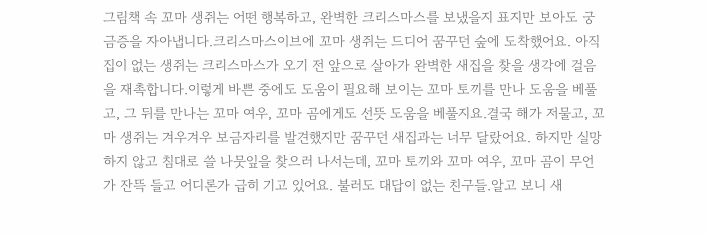그림책 속 꼬마 생쥐는 어떤 행복하고, 완벽한 크리스마스를 보냈을지 표지만 보아도 궁금증을 자아냅니다.크리스마스이브에 꼬마 생쥐는 드디어 꿈꾸던 숲에 도착했어요. 아직 집이 없는 생쥐는 크리스마스가 오기 전 앞으로 살아가 완벽한 새집을 찾을 생각에 걸음을 재촉합니다.이렇게 바쁜 중에도 도움이 필요해 보이는 꼬마 토끼를 만나 도움을 베풀고, 그 뒤를 만나는 꼬마 여우, 꼬마 곰에게도 선뜻 도움을 베풀지요.결국 해가 저물고, 꼬마 생쥐는 겨우겨우 보금자리를 발견했지만 꿈꾸던 새집과는 너무 달랐어요. 하지만 실망하지 않고 침대로 쓸 나뭇잎을 찾으러 나서는데, 꼬마 토끼와 꼬마 여우, 꼬마 곰이 무언가 잔뜩 들고 어디론가 급히 기고 있어요. 불러도 대답이 없는 친구들.알고 보니 새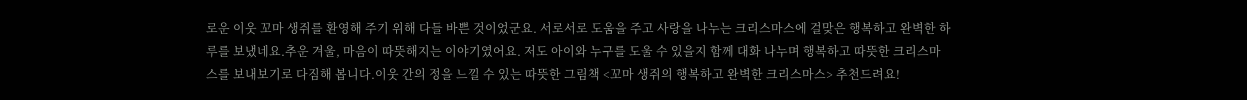로운 이웃 꼬마 생쥐를 환영해 주기 위해 다들 바쁜 것이었군요. 서로서로 도움을 주고 사랑을 나누는 크리스마스에 걸맞은 행복하고 완벽한 하루를 보냈네요.추운 겨울, 마음이 따뜻해지는 이야기였어요. 저도 아이와 누구를 도울 수 있을지 함께 대화 나누며 행복하고 따뜻한 크리스마스를 보내보기로 다짐해 봅니다.이웃 간의 정을 느낄 수 있는 따뜻한 그림책 <꼬마 생쥐의 행복하고 완벽한 크리스마스> 추천드려요!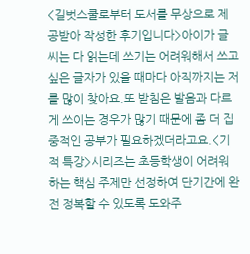<길벗스쿨로부터 도서를 무상으로 제공받아 작성한 후기입니다>아이가 글씨는 다 읽는데 쓰기는 어려워해서 쓰고 싶은 글자가 있을 때마다 아직까지는 저를 많이 찾아요.또 받침은 발음과 다르게 쓰이는 경우가 많기 때문에 좀 더 집중적인 공부가 필요하겠더라고요.<기적 특강>시리즈는 초등학생이 어려워하는 핵심 주제만 선정하여 단기간에 완전 정복할 수 있도록 도와주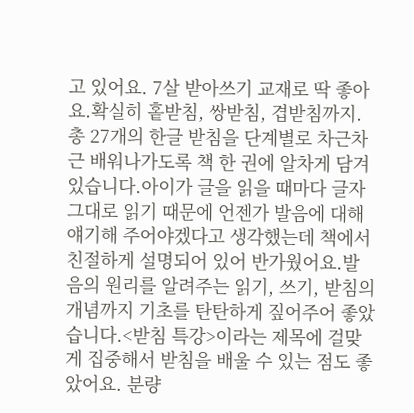고 있어요. 7살 받아쓰기 교재로 딱 좋아요.확실히 홑받침, 쌍받침, 겹받침까지. 총 27개의 한글 받침을 단계별로 차근차근 배워나가도록 책 한 권에 알차게 담겨있습니다.아이가 글을 읽을 때마다 글자 그대로 읽기 때문에 언젠가 발음에 대해 얘기해 주어야겠다고 생각했는데 책에서 친절하게 설명되어 있어 반가웠어요.발음의 원리를 알려주는 읽기, 쓰기, 받침의 개념까지 기초를 탄탄하게 짚어주어 좋았습니다.<받침 특강>이라는 제목에 걸맞게 집중해서 받침을 배울 수 있는 점도 좋았어요. 분량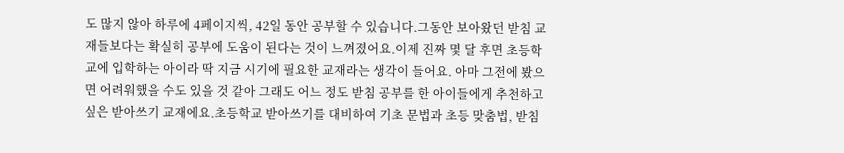도 많지 않아 하루에 4페이지씩, 42일 동안 공부할 수 있습니다.그동안 보아왔던 받침 교재들보다는 확실히 공부에 도움이 된다는 것이 느껴졌어요.이제 진짜 몇 달 후면 초등학교에 입학하는 아이라 딱 지금 시기에 필요한 교재라는 생각이 들어요. 아마 그전에 봤으면 어려워했을 수도 있을 것 같아 그래도 어느 정도 받침 공부를 한 아이들에게 추천하고 싶은 받아쓰기 교재에요.초등학교 받아쓰기를 대비하여 기초 문법과 초등 맞춤법, 받침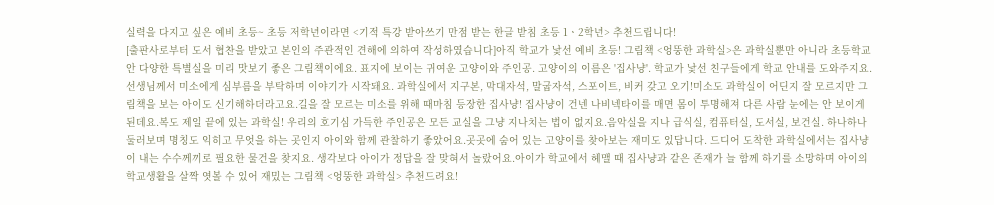실력을 다지고 싶은 예비 초등~ 초등 저학년이라면 <기적 특강 받아쓰기 만점 받는 한글 받침 초등 1ㆍ2학년> 추천드립니다!
[출판사로부터 도서 협찬을 받았고 본인의 주관적인 견해에 의하여 작성하였습니다]아직 학교가 낯선 예비 초등! 그림책 <엉뚱한 과학실>은 과학실뿐만 아니라 초등학교 안 다양한 특별실을 미리 맛보기 좋은 그림책이에요. 표지에 보이는 귀여운 고양이와 주인공. 고양이의 이름은 '집사냥'. 학교가 낯선 친구들에게 학교 안내를 도와주지요.선생님께서 미소에게 심부름을 부탁하며 이야기가 시작돼요. 과학실에서 지구본, 막대자석, 말굽자석, 스포이트, 비커 갖고 오기!미소도 과학실이 어딘지 잘 모르지만 그림책을 보는 아이도 신기해하더라고요.길을 잘 모르는 미소를 위해 때마침 등장한 집사냥! 집사냥이 건넨 나비넥타이를 매면 몸이 투명해져 다른 사람 눈에는 안 보이게 된데요.복도 제일 끝에 있는 과학실! 우리의 호기심 가득한 주인공은 모든 교실을 그냥 지나치는 법이 없지요.음악실을 지나 급식실, 컴퓨터실, 도서실, 보건실. 하나하나 둘러보며 명칭도 익히고 무엇을 하는 곳인지 아이와 함께 관찰하기 좋았어요.곳곳에 숨어 있는 고양이를 찾아보는 재미도 있답니다. 드디어 도착한 과학실에서는 집사냥이 내는 수수께끼로 필요한 물건을 찾지요. 생각보다 아이가 정답을 잘 맞혀서 놀랐어요.아이가 학교에서 헤맬 때 집사냥과 같은 존재가 늘 함께 하기를 소망하며 아이의 학교생활을 살짝 엿볼 수 있어 재밌는 그림책 <엉뚱한 과학실> 추천드려요!